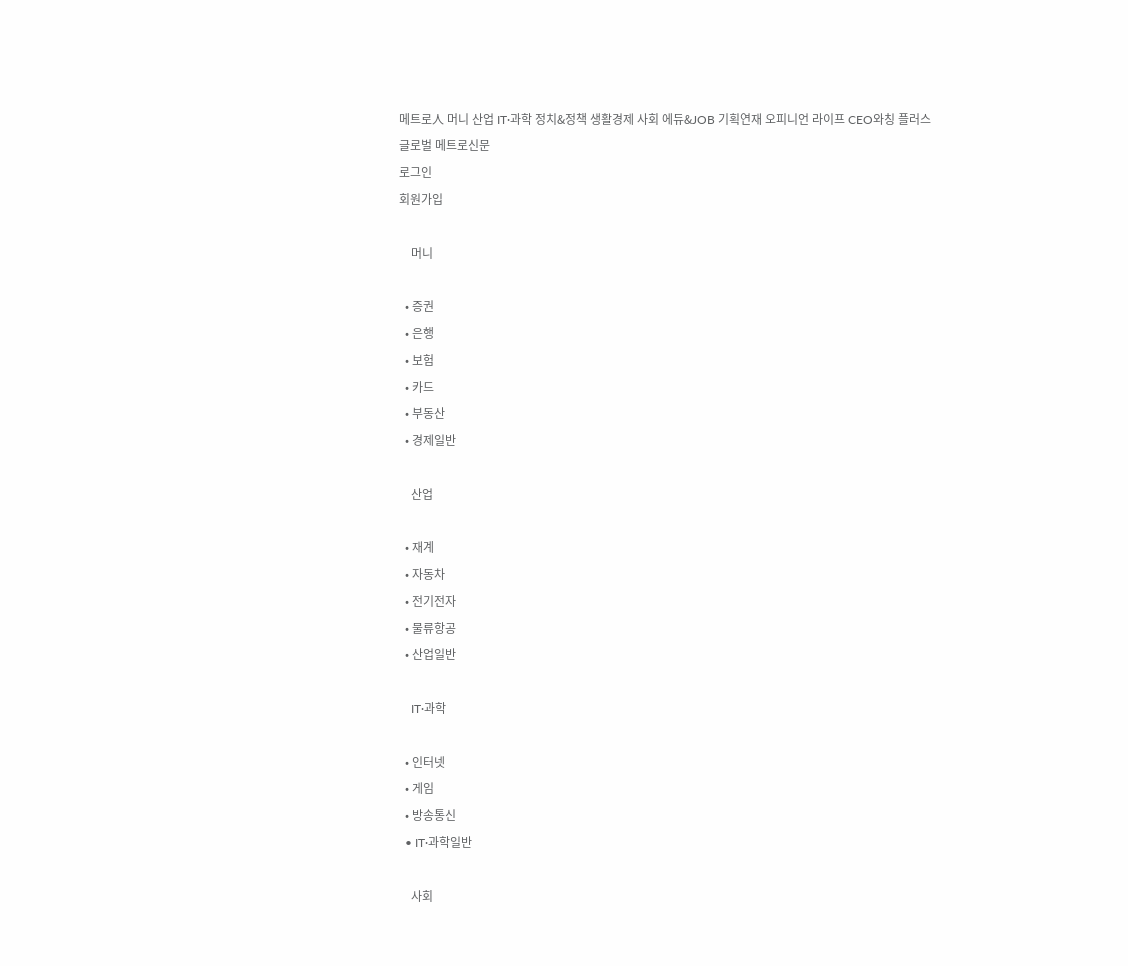메트로人 머니 산업 IT·과학 정치&정책 생활경제 사회 에듀&JOB 기획연재 오피니언 라이프 CEO와칭 플러스
글로벌 메트로신문
로그인
회원가입

    머니

  • 증권
  • 은행
  • 보험
  • 카드
  • 부동산
  • 경제일반

    산업

  • 재계
  • 자동차
  • 전기전자
  • 물류항공
  • 산업일반

    IT·과학

  • 인터넷
  • 게임
  • 방송통신
  • IT·과학일반

    사회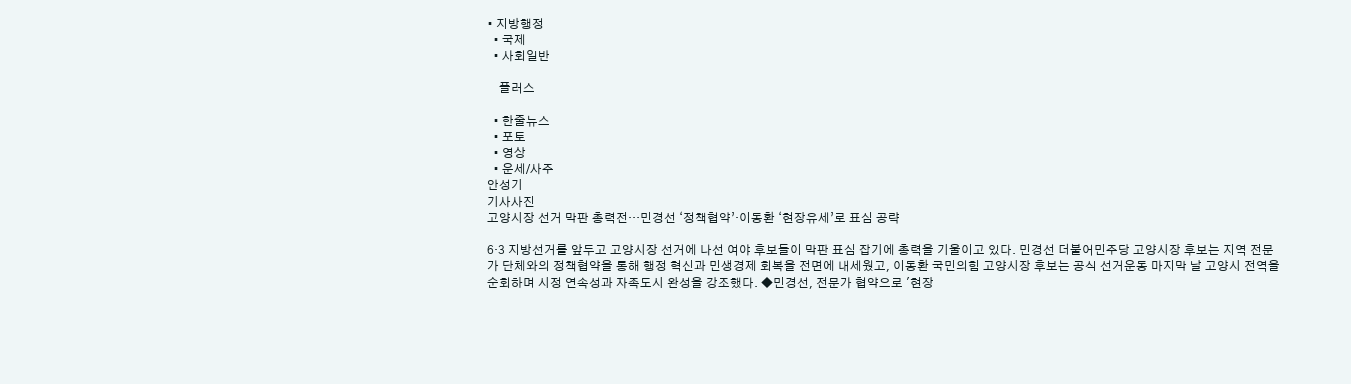• 지방행정
  • 국제
  • 사회일반

    플러스

  • 한줄뉴스
  • 포토
  • 영상
  • 운세/사주
안성기
기사사진
고양시장 선거 막판 총력전…민경선 ‘정책협약’·이동환 ‘현장유세’로 표심 공략

6·3 지방선거를 앞두고 고양시장 선거에 나선 여야 후보들이 막판 표심 잡기에 총력을 기울이고 있다. 민경선 더불어민주당 고양시장 후보는 지역 전문가 단체와의 정책협약을 통해 행정 혁신과 민생경제 회복을 전면에 내세웠고, 이동환 국민의힘 고양시장 후보는 공식 선거운동 마지막 날 고양시 전역을 순회하며 시정 연속성과 자족도시 완성을 강조했다. ◆민경선, 전문가 협약으로 '현장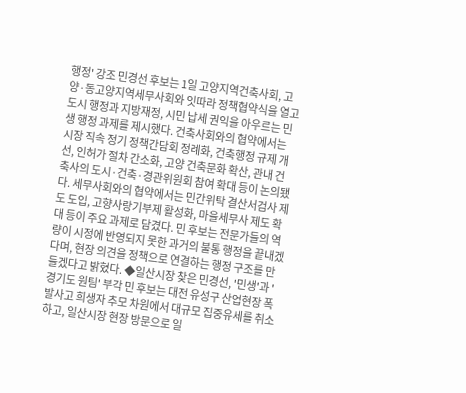행정' 강조 민경선 후보는 1일 고양지역건축사회, 고양·동고양지역세무사회와 잇따라 정책협약식을 열고 도시 행정과 지방재정, 시민 납세 권익을 아우르는 민생 행정 과제를 제시했다. 건축사회와의 협약에서는 시장 직속 정기 정책간담회 정례화, 건축행정 규제 개선, 인허가 절차 간소화, 고양 건축문화 확산, 관내 건축사의 도시·건축·경관위원회 참여 확대 등이 논의됐다. 세무사회와의 협약에서는 민간위탁 결산서검사 제도 도입, 고향사랑기부제 활성화, 마을세무사 제도 확대 등이 주요 과제로 담겼다. 민 후보는 전문가들의 역량이 시정에 반영되지 못한 과거의 불통 행정을 끝내겠다며, 현장 의견을 정책으로 연결하는 행정 구조를 만들겠다고 밝혔다. ◆일산시장 찾은 민경선, '민생'과 '경기도 원팀' 부각 민 후보는 대전 유성구 산업현장 폭발사고 희생자 추모 차원에서 대규모 집중유세를 취소하고, 일산시장 현장 방문으로 일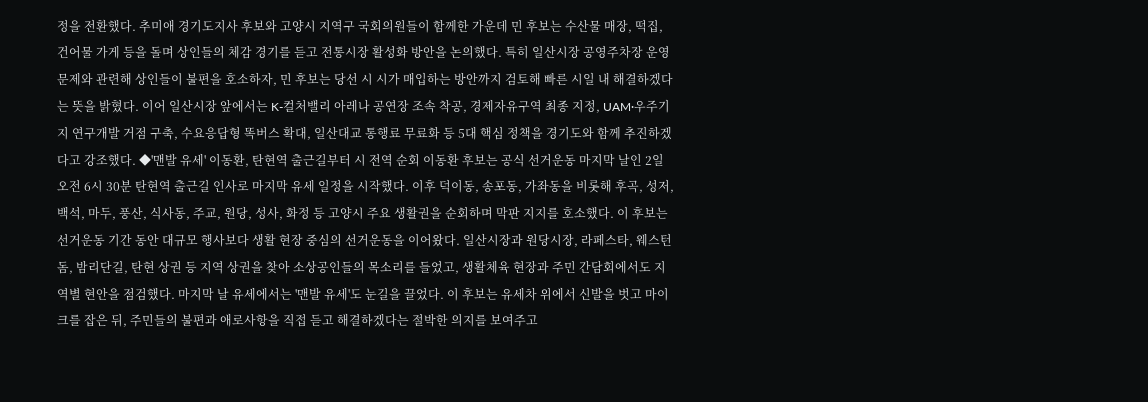정을 전환했다. 추미애 경기도지사 후보와 고양시 지역구 국회의원들이 함께한 가운데 민 후보는 수산물 매장, 떡집, 건어물 가게 등을 돌며 상인들의 체감 경기를 듣고 전통시장 활성화 방안을 논의했다. 특히 일산시장 공영주차장 운영 문제와 관련해 상인들이 불편을 호소하자, 민 후보는 당선 시 시가 매입하는 방안까지 검토해 빠른 시일 내 해결하겠다는 뜻을 밝혔다. 이어 일산시장 앞에서는 K-컬처밸리 아레나 공연장 조속 착공, 경제자유구역 최종 지정, UAM·우주기지 연구개발 거점 구축, 수요응답형 똑버스 확대, 일산대교 통행료 무료화 등 5대 핵심 정책을 경기도와 함께 추진하겠다고 강조했다. ◆'맨발 유세' 이동환, 탄현역 출근길부터 시 전역 순회 이동환 후보는 공식 선거운동 마지막 날인 2일 오전 6시 30분 탄현역 출근길 인사로 마지막 유세 일정을 시작했다. 이후 덕이동, 송포동, 가좌동을 비롯해 후곡, 성저, 백석, 마두, 풍산, 식사동, 주교, 원당, 성사, 화정 등 고양시 주요 생활권을 순회하며 막판 지지를 호소했다. 이 후보는 선거운동 기간 동안 대규모 행사보다 생활 현장 중심의 선거운동을 이어왔다. 일산시장과 원당시장, 라페스타, 웨스턴돔, 밤리단길, 탄현 상권 등 지역 상권을 찾아 소상공인들의 목소리를 들었고, 생활체육 현장과 주민 간담회에서도 지역별 현안을 점검했다. 마지막 날 유세에서는 '맨발 유세'도 눈길을 끌었다. 이 후보는 유세차 위에서 신발을 벗고 마이크를 잡은 뒤, 주민들의 불편과 애로사항을 직접 듣고 해결하겠다는 절박한 의지를 보여주고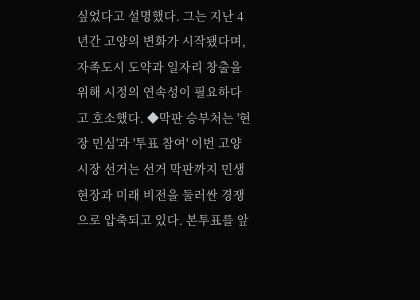싶었다고 설명했다. 그는 지난 4년간 고양의 변화가 시작됐다며, 자족도시 도약과 일자리 창출을 위해 시정의 연속성이 필요하다고 호소했다. ◆막판 승부처는 '현장 민심'과 '투표 참여' 이번 고양시장 선거는 선거 막판까지 민생 현장과 미래 비전을 둘러싼 경쟁으로 압축되고 있다. 본투표를 앞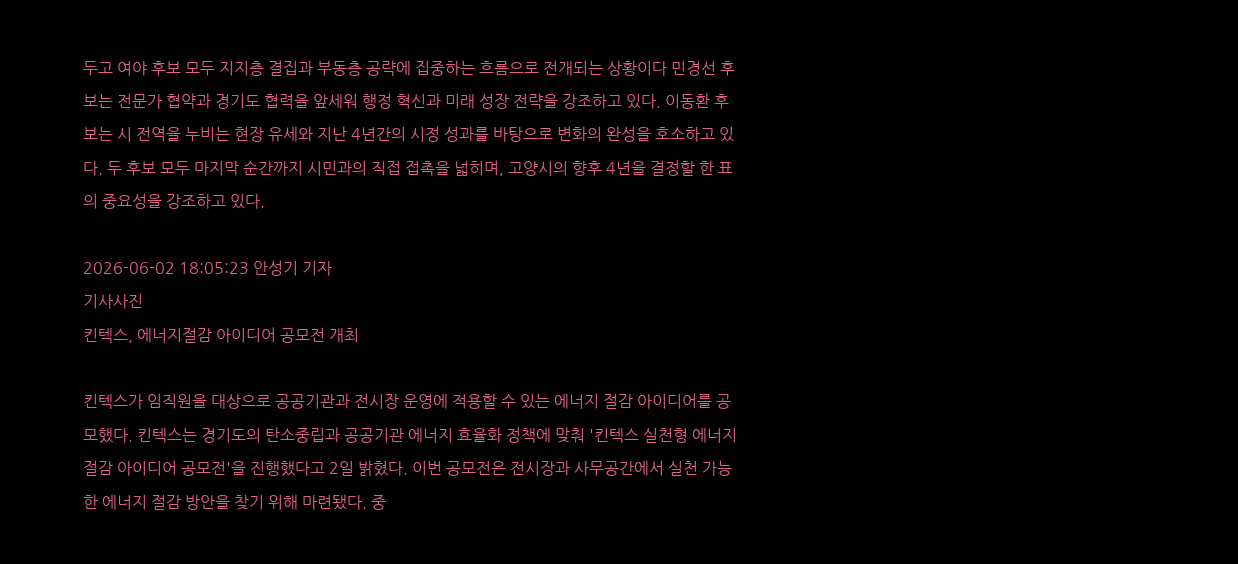두고 여야 후보 모두 지지층 결집과 부동층 공략에 집중하는 흐름으로 전개되는 상황이다 민경선 후보는 전문가 협약과 경기도 협력을 앞세워 행정 혁신과 미래 성장 전략을 강조하고 있다. 이동환 후보는 시 전역을 누비는 현장 유세와 지난 4년간의 시정 성과를 바탕으로 변화의 완성을 호소하고 있다. 두 후보 모두 마지막 순간까지 시민과의 직접 접촉을 넓히며, 고양시의 향후 4년을 결정할 한 표의 중요성을 강조하고 있다.

2026-06-02 18:05:23 안성기 기자
기사사진
킨텍스, 에너지절감 아이디어 공모전 개최

킨텍스가 임직원을 대상으로 공공기관과 전시장 운영에 적용할 수 있는 에너지 절감 아이디어를 공모했다. 킨텍스는 경기도의 탄소중립과 공공기관 에너지 효율화 정책에 맞춰 '킨텍스 실천형 에너지절감 아이디어 공모전'을 진행했다고 2일 밝혔다. 이번 공모전은 전시장과 사무공간에서 실천 가능한 에너지 절감 방안을 찾기 위해 마련됐다. 중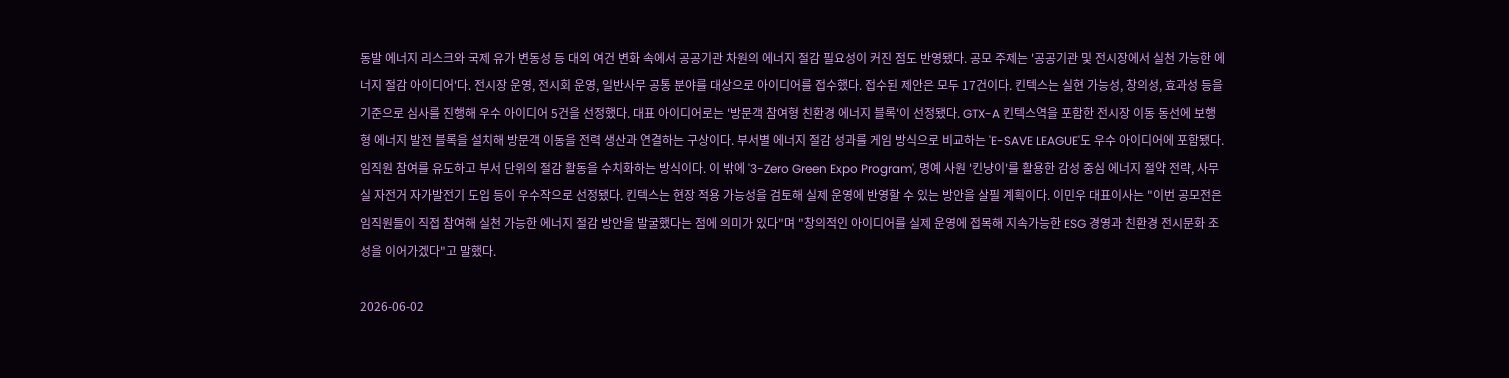동발 에너지 리스크와 국제 유가 변동성 등 대외 여건 변화 속에서 공공기관 차원의 에너지 절감 필요성이 커진 점도 반영됐다. 공모 주제는 '공공기관 및 전시장에서 실천 가능한 에너지 절감 아이디어'다. 전시장 운영, 전시회 운영, 일반사무 공통 분야를 대상으로 아이디어를 접수했다. 접수된 제안은 모두 17건이다. 킨텍스는 실현 가능성, 창의성, 효과성 등을 기준으로 심사를 진행해 우수 아이디어 5건을 선정했다. 대표 아이디어로는 '방문객 참여형 친환경 에너지 블록'이 선정됐다. GTX-A 킨텍스역을 포함한 전시장 이동 동선에 보행형 에너지 발전 블록을 설치해 방문객 이동을 전력 생산과 연결하는 구상이다. 부서별 에너지 절감 성과를 게임 방식으로 비교하는 'E-SAVE LEAGUE'도 우수 아이디어에 포함됐다. 임직원 참여를 유도하고 부서 단위의 절감 활동을 수치화하는 방식이다. 이 밖에 '3-Zero Green Expo Program', 명예 사원 '킨냥이'를 활용한 감성 중심 에너지 절약 전략, 사무실 자전거 자가발전기 도입 등이 우수작으로 선정됐다. 킨텍스는 현장 적용 가능성을 검토해 실제 운영에 반영할 수 있는 방안을 살필 계획이다. 이민우 대표이사는 "이번 공모전은 임직원들이 직접 참여해 실천 가능한 에너지 절감 방안을 발굴했다는 점에 의미가 있다"며 "창의적인 아이디어를 실제 운영에 접목해 지속가능한 ESG 경영과 친환경 전시문화 조성을 이어가겠다"고 말했다.

2026-06-02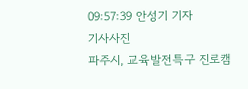09:57:39 안성기 기자
기사사진
파주시, 교육발전특구 진로캠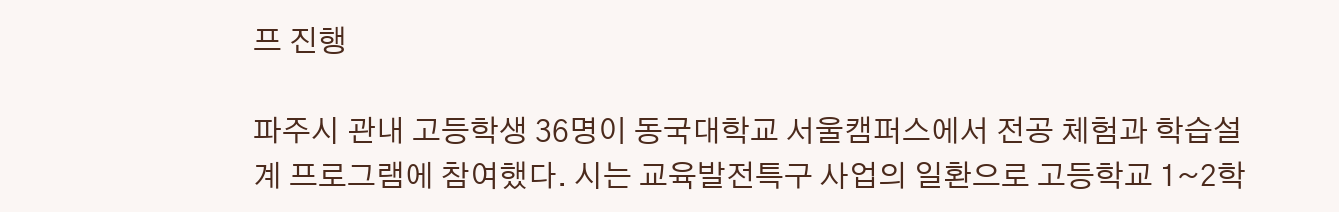프 진행

파주시 관내 고등학생 36명이 동국대학교 서울캠퍼스에서 전공 체험과 학습설계 프로그램에 참여했다. 시는 교육발전특구 사업의 일환으로 고등학교 1~2학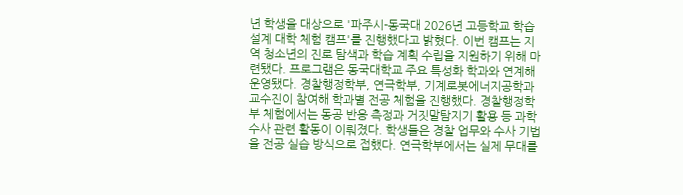년 학생을 대상으로 '파주시-동국대 2026년 고등학교 학습설계 대학 체험 캠프'를 진행했다고 밝혔다. 이번 캠프는 지역 청소년의 진로 탐색과 학습 계획 수립을 지원하기 위해 마련됐다. 프로그램은 동국대학교 주요 특성화 학과와 연계해 운영됐다. 경찰행정학부, 연극학부, 기계로봇에너지공학과 교수진이 참여해 학과별 전공 체험을 진행했다. 경찰행정학부 체험에서는 동공 반응 측정과 거짓말탐지기 활용 등 과학수사 관련 활동이 이뤄졌다. 학생들은 경찰 업무와 수사 기법을 전공 실습 방식으로 접했다. 연극학부에서는 실제 무대를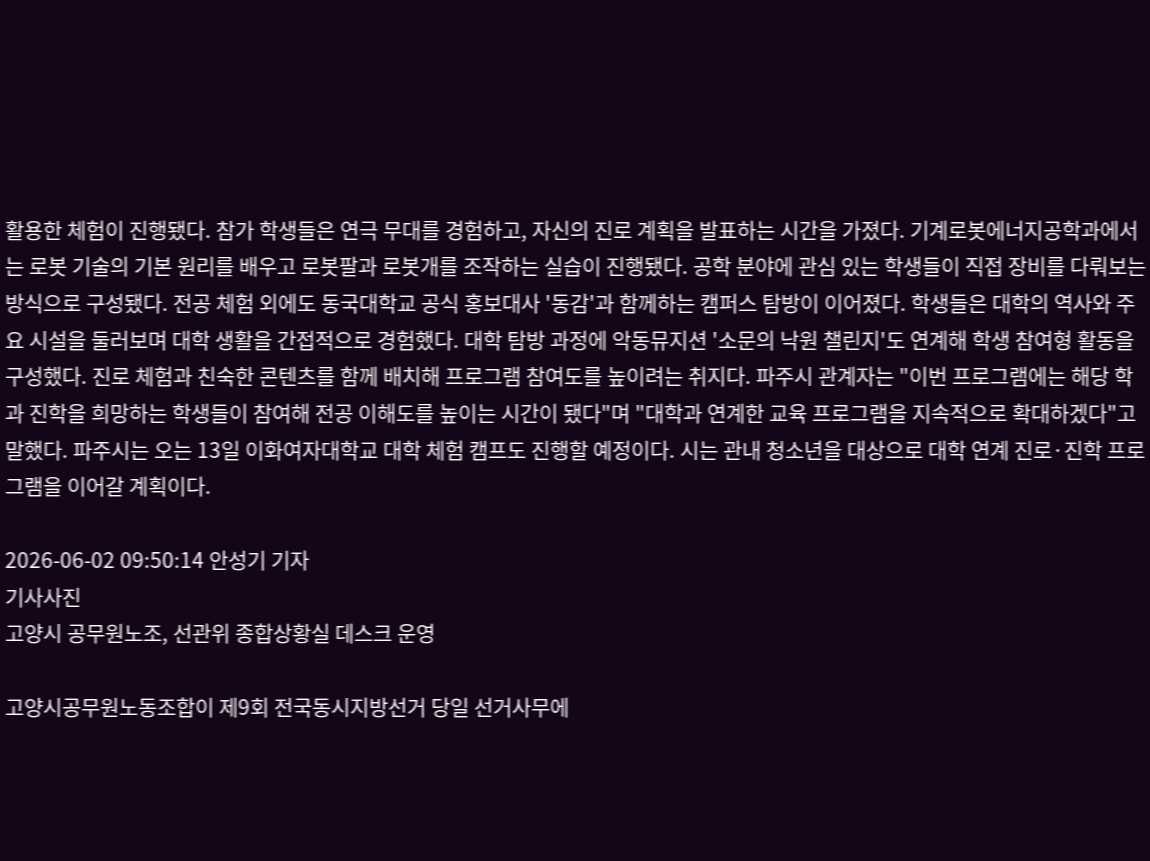활용한 체험이 진행됐다. 참가 학생들은 연극 무대를 경험하고, 자신의 진로 계획을 발표하는 시간을 가졌다. 기계로봇에너지공학과에서는 로봇 기술의 기본 원리를 배우고 로봇팔과 로봇개를 조작하는 실습이 진행됐다. 공학 분야에 관심 있는 학생들이 직접 장비를 다뤄보는 방식으로 구성됐다. 전공 체험 외에도 동국대학교 공식 홍보대사 '동감'과 함께하는 캠퍼스 탐방이 이어졌다. 학생들은 대학의 역사와 주요 시설을 둘러보며 대학 생활을 간접적으로 경험했다. 대학 탐방 과정에 악동뮤지션 '소문의 낙원 챌린지'도 연계해 학생 참여형 활동을 구성했다. 진로 체험과 친숙한 콘텐츠를 함께 배치해 프로그램 참여도를 높이려는 취지다. 파주시 관계자는 "이번 프로그램에는 해당 학과 진학을 희망하는 학생들이 참여해 전공 이해도를 높이는 시간이 됐다"며 "대학과 연계한 교육 프로그램을 지속적으로 확대하겠다"고 말했다. 파주시는 오는 13일 이화여자대학교 대학 체험 캠프도 진행할 예정이다. 시는 관내 청소년을 대상으로 대학 연계 진로·진학 프로그램을 이어갈 계획이다.

2026-06-02 09:50:14 안성기 기자
기사사진
고양시 공무원노조, 선관위 종합상황실 데스크 운영

고양시공무원노동조합이 제9회 전국동시지방선거 당일 선거사무에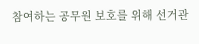참여하는 공무원 보호를 위해 선거관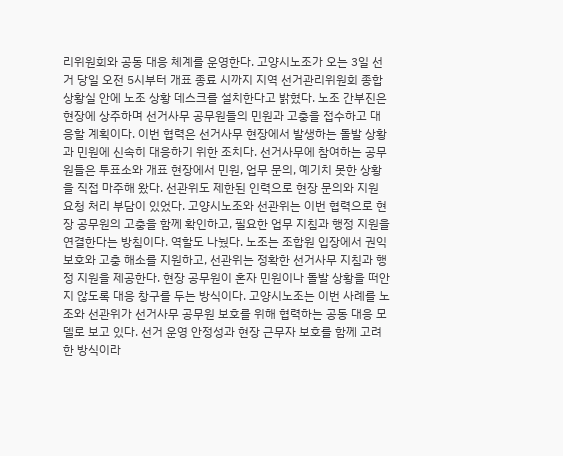리위원회와 공동 대응 체계를 운영한다. 고양시노조가 오는 3일 선거 당일 오전 5시부터 개표 종료 시까지 지역 선거관리위원회 종합상황실 안에 노조 상황 데스크를 설치한다고 밝혔다. 노조 간부진은 현장에 상주하며 선거사무 공무원들의 민원과 고충을 접수하고 대응할 계획이다. 이번 협력은 선거사무 현장에서 발생하는 돌발 상황과 민원에 신속히 대응하기 위한 조치다. 선거사무에 참여하는 공무원들은 투표소와 개표 현장에서 민원, 업무 문의, 예기치 못한 상황을 직접 마주해 왔다. 선관위도 제한된 인력으로 현장 문의와 지원 요청 처리 부담이 있었다. 고양시노조와 선관위는 이번 협력으로 현장 공무원의 고충을 함께 확인하고, 필요한 업무 지침과 행정 지원을 연결한다는 방침이다. 역할도 나눴다. 노조는 조합원 입장에서 권익 보호와 고충 해소를 지원하고, 선관위는 정확한 선거사무 지침과 행정 지원을 제공한다. 현장 공무원이 혼자 민원이나 돌발 상황을 떠안지 않도록 대응 창구를 두는 방식이다. 고양시노조는 이번 사례를 노조와 선관위가 선거사무 공무원 보호를 위해 협력하는 공동 대응 모델로 보고 있다. 선거 운영 안정성과 현장 근무자 보호를 함께 고려한 방식이라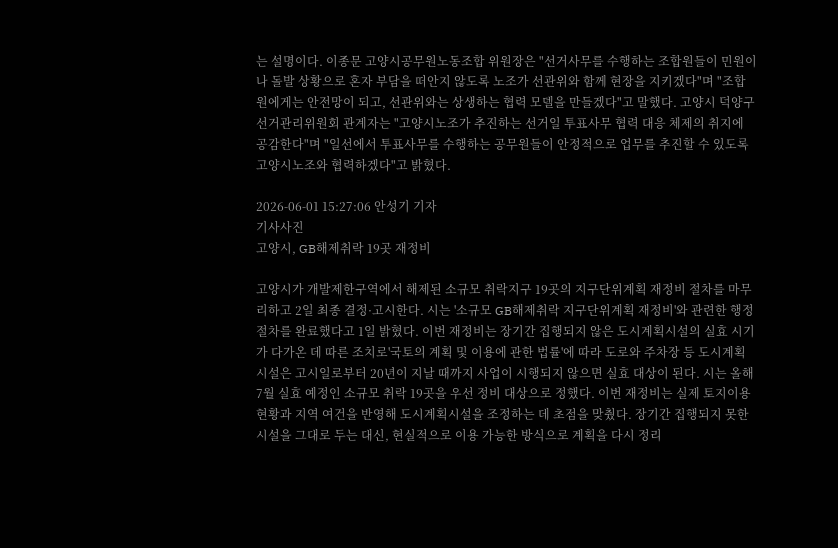는 설명이다. 이종문 고양시공무원노동조합 위원장은 "선거사무를 수행하는 조합원들이 민원이나 돌발 상황으로 혼자 부담을 떠안지 않도록 노조가 선관위와 함께 현장을 지키겠다"며 "조합원에게는 안전망이 되고, 선관위와는 상생하는 협력 모델을 만들겠다"고 말했다. 고양시 덕양구선거관리위원회 관계자는 "고양시노조가 추진하는 선거일 투표사무 협력 대응 체제의 취지에 공감한다"며 "일선에서 투표사무를 수행하는 공무원들이 안정적으로 업무를 추진할 수 있도록 고양시노조와 협력하겠다"고 밝혔다.

2026-06-01 15:27:06 안성기 기자
기사사진
고양시, GB해제취락 19곳 재정비

고양시가 개발제한구역에서 해제된 소규모 취락지구 19곳의 지구단위계획 재정비 절차를 마무리하고 2일 최종 결정·고시한다. 시는 '소규모 GB해제취락 지구단위계획 재정비'와 관련한 행정절차를 완료했다고 1일 밝혔다. 이번 재정비는 장기간 집행되지 않은 도시계획시설의 실효 시기가 다가온 데 따른 조치로'국토의 계획 및 이용에 관한 법률'에 따라 도로와 주차장 등 도시계획시설은 고시일로부터 20년이 지날 때까지 사업이 시행되지 않으면 실효 대상이 된다. 시는 올해 7월 실효 예정인 소규모 취락 19곳을 우선 정비 대상으로 정했다. 이번 재정비는 실제 토지이용 현황과 지역 여건을 반영해 도시계획시설을 조정하는 데 초점을 맞췄다. 장기간 집행되지 못한 시설을 그대로 두는 대신, 현실적으로 이용 가능한 방식으로 계획을 다시 정리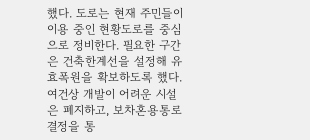했다. 도로는 현재 주민들이 이용 중인 현황도로를 중심으로 정비한다. 필요한 구간은 건축한계선을 설정해 유효폭원을 확보하도록 했다. 여건상 개발이 어려운 시설은 폐지하고, 보차혼용통로 결정을 통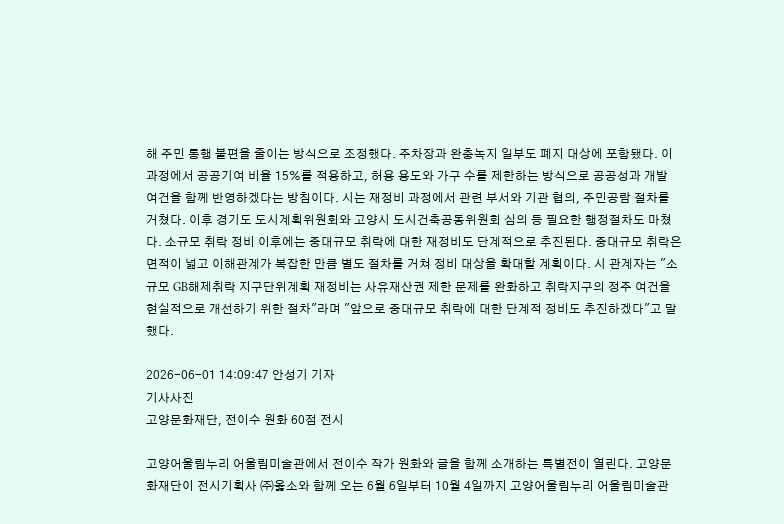해 주민 통행 불편을 줄이는 방식으로 조정했다. 주차장과 완충녹지 일부도 폐지 대상에 포함됐다. 이 과정에서 공공기여 비율 15%를 적용하고, 허용 용도와 가구 수를 제한하는 방식으로 공공성과 개발 여건을 함께 반영하겠다는 방침이다. 시는 재정비 과정에서 관련 부서와 기관 협의, 주민공람 절차를 거쳤다. 이후 경기도 도시계획위원회와 고양시 도시건축공동위원회 심의 등 필요한 행정절차도 마쳤다. 소규모 취락 정비 이후에는 중대규모 취락에 대한 재정비도 단계적으로 추진된다. 중대규모 취락은 면적이 넓고 이해관계가 복잡한 만큼 별도 절차를 거쳐 정비 대상을 확대할 계획이다. 시 관계자는 "소규모 GB해제취락 지구단위계획 재정비는 사유재산권 제한 문제를 완화하고 취락지구의 정주 여건을 현실적으로 개선하기 위한 절차"라며 "앞으로 중대규모 취락에 대한 단계적 정비도 추진하겠다"고 말했다.

2026-06-01 14:09:47 안성기 기자
기사사진
고양문화재단, 전이수 원화 60점 전시

고양어울림누리 어울림미술관에서 전이수 작가 원화와 글을 함께 소개하는 특별전이 열린다. 고양문화재단이 전시기획사 ㈜옳소와 함께 오는 6월 6일부터 10월 4일까지 고양어울림누리 어울림미술관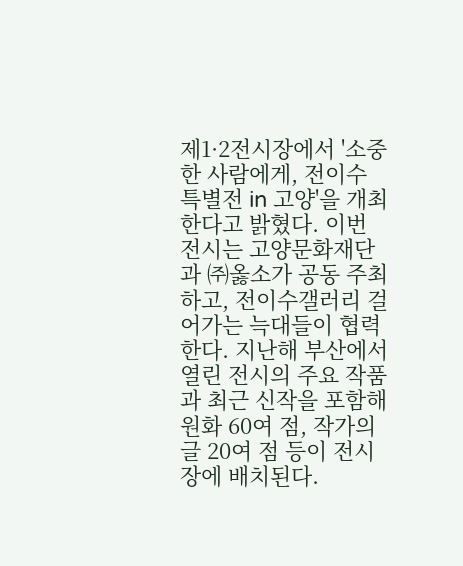제1·2전시장에서 '소중한 사람에게, 전이수 특별전 in 고양'을 개최한다고 밝혔다. 이번 전시는 고양문화재단과 ㈜옳소가 공동 주최하고, 전이수갤러리 걸어가는 늑대들이 협력한다. 지난해 부산에서 열린 전시의 주요 작품과 최근 신작을 포함해 원화 60여 점, 작가의 글 20여 점 등이 전시장에 배치된다.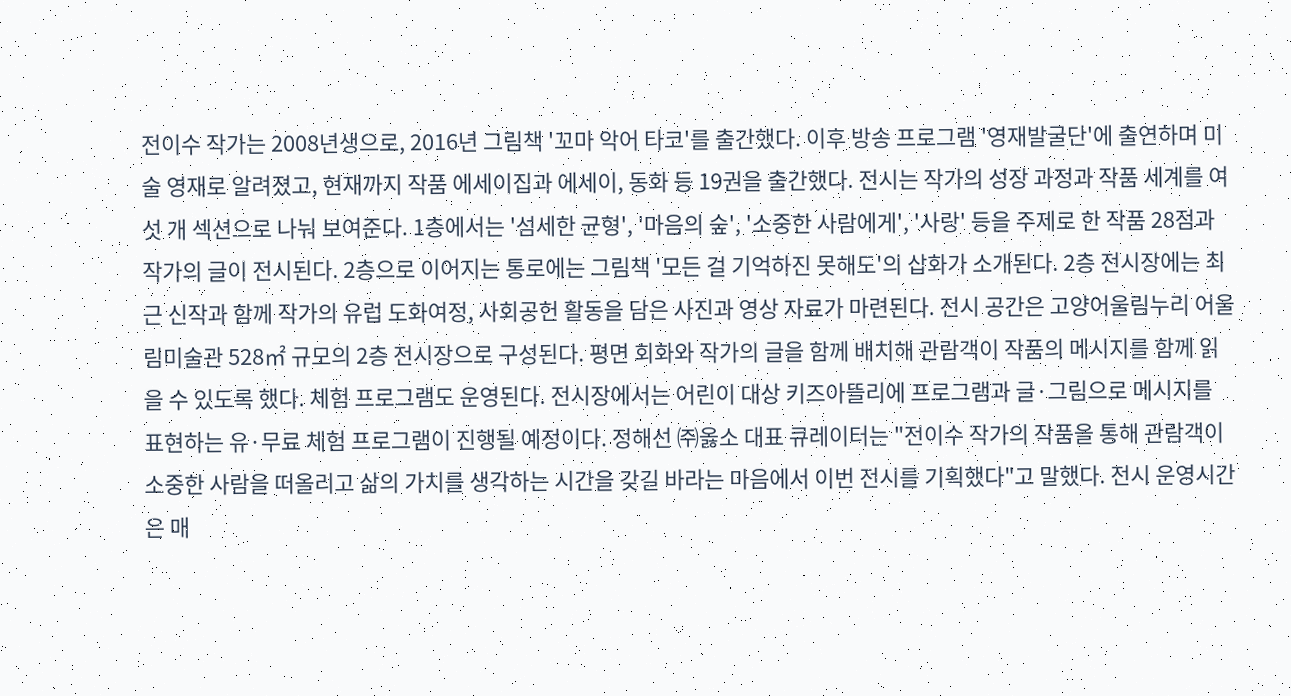전이수 작가는 2008년생으로, 2016년 그림책 '꼬마 악어 타코'를 출간했다. 이후 방송 프로그램 '영재발굴단'에 출연하며 미술 영재로 알려졌고, 현재까지 작품 에세이집과 에세이, 동화 등 19권을 출간했다. 전시는 작가의 성장 과정과 작품 세계를 여섯 개 섹션으로 나눠 보여준다. 1층에서는 '섬세한 균형', '마음의 숲', '소중한 사람에게', '사랑' 등을 주제로 한 작품 28점과 작가의 글이 전시된다. 2층으로 이어지는 통로에는 그림책 '모든 걸 기억하진 못해도'의 삽화가 소개된다. 2층 전시장에는 최근 신작과 함께 작가의 유럽 도화여정, 사회공헌 활동을 담은 사진과 영상 자료가 마련된다. 전시 공간은 고양어울림누리 어울림미술관 528㎡ 규모의 2층 전시장으로 구성된다. 평면 회화와 작가의 글을 함께 배치해 관람객이 작품의 메시지를 함께 읽을 수 있도록 했다. 체험 프로그램도 운영된다. 전시장에서는 어린이 대상 키즈아뜰리에 프로그램과 글·그림으로 메시지를 표현하는 유·무료 체험 프로그램이 진행될 예정이다. 정해선 ㈜옳소 대표 큐레이터는 "전이수 작가의 작품을 통해 관람객이 소중한 사람을 떠올리고 삶의 가치를 생각하는 시간을 갖길 바라는 마음에서 이번 전시를 기획했다"고 말했다. 전시 운영시간은 매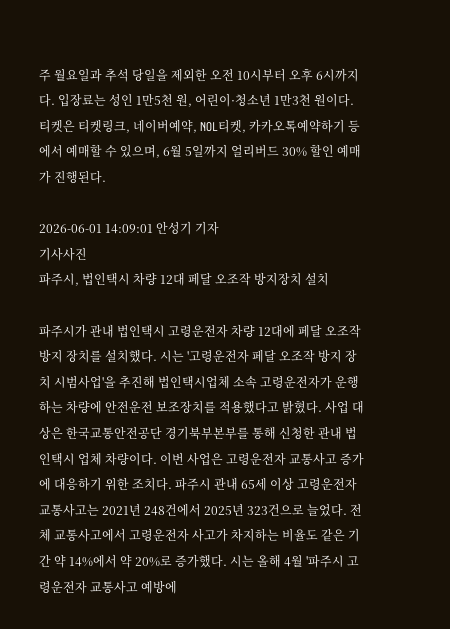주 월요일과 추석 당일을 제외한 오전 10시부터 오후 6시까지다. 입장료는 성인 1만5천 원, 어린이·청소년 1만3천 원이다. 티켓은 티켓링크, 네이버예약, NOL티켓, 카카오톡예약하기 등에서 예매할 수 있으며, 6월 5일까지 얼리버드 30% 할인 예매가 진행된다.

2026-06-01 14:09:01 안성기 기자
기사사진
파주시, 법인택시 차량 12대 페달 오조작 방지장치 설치

파주시가 관내 법인택시 고령운전자 차량 12대에 페달 오조작 방지 장치를 설치했다. 시는 '고령운전자 페달 오조작 방지 장치 시범사업'을 추진해 법인택시업체 소속 고령운전자가 운행하는 차량에 안전운전 보조장치를 적용했다고 밝혔다. 사업 대상은 한국교통안전공단 경기북부본부를 통해 신청한 관내 법인택시 업체 차량이다. 이번 사업은 고령운전자 교통사고 증가에 대응하기 위한 조치다. 파주시 관내 65세 이상 고령운전자 교통사고는 2021년 248건에서 2025년 323건으로 늘었다. 전체 교통사고에서 고령운전자 사고가 차지하는 비율도 같은 기간 약 14%에서 약 20%로 증가했다. 시는 올해 4월 '파주시 고령운전자 교통사고 예방에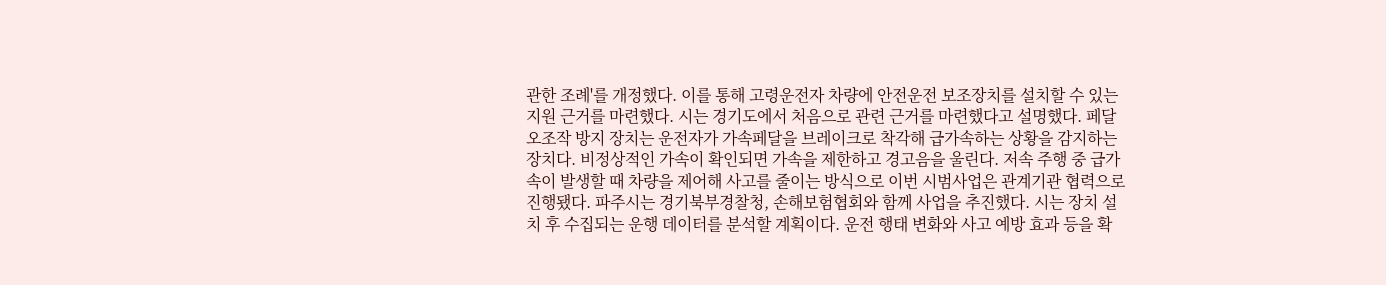관한 조례'를 개정했다. 이를 통해 고령운전자 차량에 안전운전 보조장치를 설치할 수 있는 지원 근거를 마련했다. 시는 경기도에서 처음으로 관련 근거를 마련했다고 설명했다. 페달 오조작 방지 장치는 운전자가 가속페달을 브레이크로 착각해 급가속하는 상황을 감지하는 장치다. 비정상적인 가속이 확인되면 가속을 제한하고 경고음을 울린다. 저속 주행 중 급가속이 발생할 때 차량을 제어해 사고를 줄이는 방식으로 이번 시범사업은 관계기관 협력으로 진행됐다. 파주시는 경기북부경찰청, 손해보험협회와 함께 사업을 추진했다. 시는 장치 설치 후 수집되는 운행 데이터를 분석할 계획이다. 운전 행태 변화와 사고 예방 효과 등을 확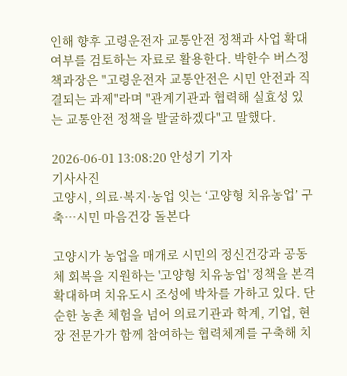인해 향후 고령운전자 교통안전 정책과 사업 확대 여부를 검토하는 자료로 활용한다. 박한수 버스정책과장은 "고령운전자 교통안전은 시민 안전과 직결되는 과제"라며 "관계기관과 협력해 실효성 있는 교통안전 정책을 발굴하겠다"고 말했다.

2026-06-01 13:08:20 안성기 기자
기사사진
고양시, 의료·복지·농업 잇는 ‘고양형 치유농업’ 구축…시민 마음건강 돌본다

고양시가 농업을 매개로 시민의 정신건강과 공동체 회복을 지원하는 '고양형 치유농업' 정책을 본격 확대하며 치유도시 조성에 박차를 가하고 있다. 단순한 농촌 체험을 넘어 의료기관과 학계, 기업, 현장 전문가가 함께 참여하는 협력체계를 구축해 치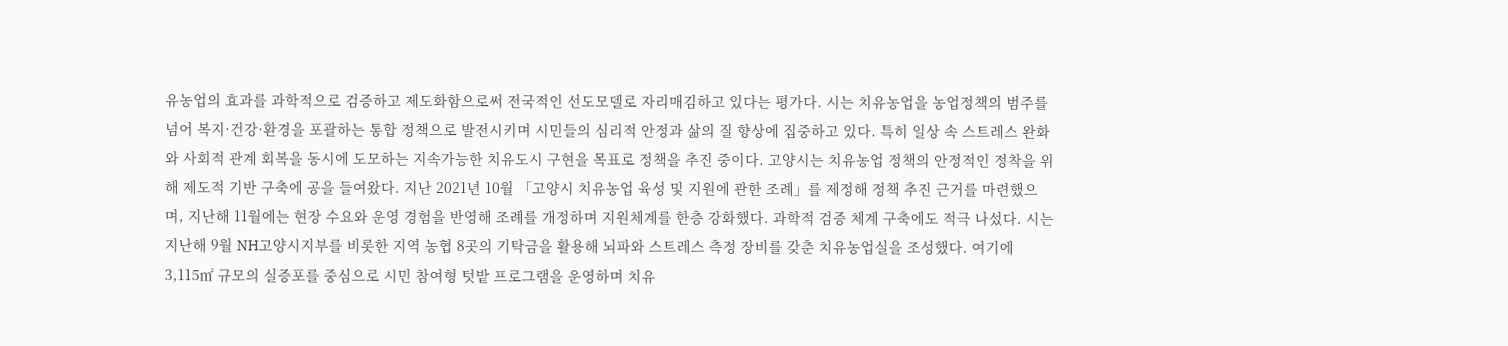유농업의 효과를 과학적으로 검증하고 제도화함으로써 전국적인 선도모델로 자리매김하고 있다는 평가다. 시는 치유농업을 농업정책의 범주를 넘어 복지·건강·환경을 포괄하는 통합 정책으로 발전시키며 시민들의 심리적 안정과 삶의 질 향상에 집중하고 있다. 특히 일상 속 스트레스 완화와 사회적 관계 회복을 동시에 도모하는 지속가능한 치유도시 구현을 목표로 정책을 추진 중이다. 고양시는 치유농업 정책의 안정적인 정착을 위해 제도적 기반 구축에 공을 들여왔다. 지난 2021년 10월 「고양시 치유농업 육성 및 지원에 관한 조례」를 제정해 정책 추진 근거를 마련했으며, 지난해 11월에는 현장 수요와 운영 경험을 반영해 조례를 개정하며 지원체계를 한층 강화했다. 과학적 검증 체계 구축에도 적극 나섰다. 시는 지난해 9월 NH고양시지부를 비롯한 지역 농협 8곳의 기탁금을 활용해 뇌파와 스트레스 측정 장비를 갖춘 치유농업실을 조성했다. 여기에 3,115㎡ 규모의 실증포를 중심으로 시민 참여형 텃밭 프로그램을 운영하며 치유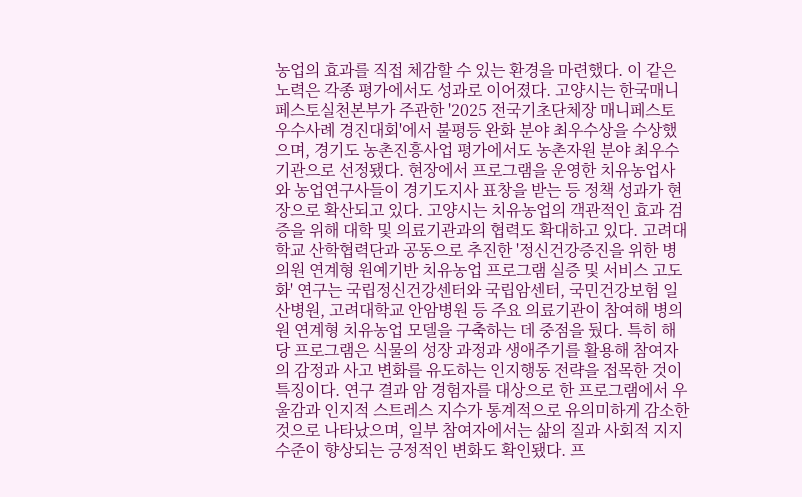농업의 효과를 직접 체감할 수 있는 환경을 마련했다. 이 같은 노력은 각종 평가에서도 성과로 이어졌다. 고양시는 한국매니페스토실천본부가 주관한 '2025 전국기초단체장 매니페스토 우수사례 경진대회'에서 불평등 완화 분야 최우수상을 수상했으며, 경기도 농촌진흥사업 평가에서도 농촌자원 분야 최우수 기관으로 선정됐다. 현장에서 프로그램을 운영한 치유농업사와 농업연구사들이 경기도지사 표창을 받는 등 정책 성과가 현장으로 확산되고 있다. 고양시는 치유농업의 객관적인 효과 검증을 위해 대학 및 의료기관과의 협력도 확대하고 있다. 고려대학교 산학협력단과 공동으로 추진한 '정신건강증진을 위한 병의원 연계형 원예기반 치유농업 프로그램 실증 및 서비스 고도화' 연구는 국립정신건강센터와 국립암센터, 국민건강보험 일산병원, 고려대학교 안암병원 등 주요 의료기관이 참여해 병의원 연계형 치유농업 모델을 구축하는 데 중점을 뒀다. 특히 해당 프로그램은 식물의 성장 과정과 생애주기를 활용해 참여자의 감정과 사고 변화를 유도하는 인지행동 전략을 접목한 것이 특징이다. 연구 결과 암 경험자를 대상으로 한 프로그램에서 우울감과 인지적 스트레스 지수가 통계적으로 유의미하게 감소한 것으로 나타났으며, 일부 참여자에서는 삶의 질과 사회적 지지 수준이 향상되는 긍정적인 변화도 확인됐다. 프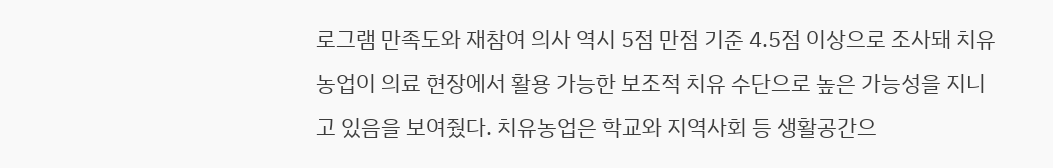로그램 만족도와 재참여 의사 역시 5점 만점 기준 4.5점 이상으로 조사돼 치유농업이 의료 현장에서 활용 가능한 보조적 치유 수단으로 높은 가능성을 지니고 있음을 보여줬다. 치유농업은 학교와 지역사회 등 생활공간으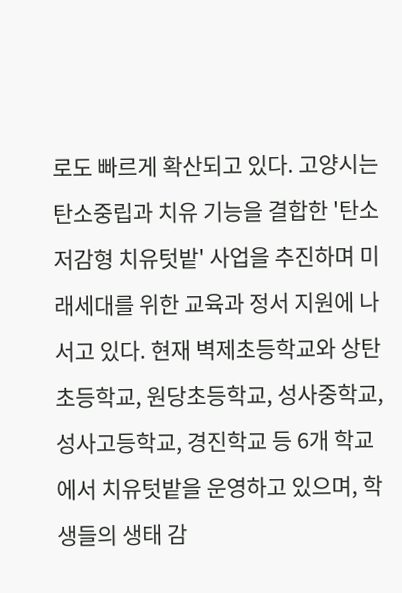로도 빠르게 확산되고 있다. 고양시는 탄소중립과 치유 기능을 결합한 '탄소저감형 치유텃밭' 사업을 추진하며 미래세대를 위한 교육과 정서 지원에 나서고 있다. 현재 벽제초등학교와 상탄초등학교, 원당초등학교, 성사중학교, 성사고등학교, 경진학교 등 6개 학교에서 치유텃밭을 운영하고 있으며, 학생들의 생태 감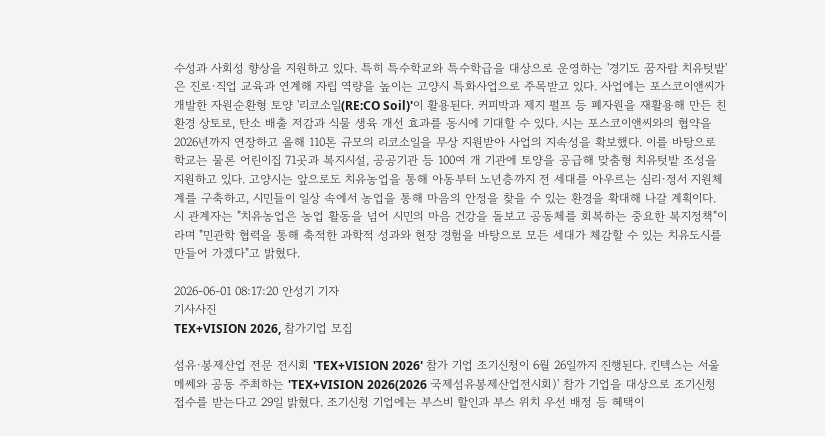수성과 사회성 향상을 지원하고 있다. 특히 특수학교와 특수학급을 대상으로 운영하는 '경기도 꿈자람 치유텃밭'은 진로·직업 교육과 연계해 자립 역량을 높이는 고양시 특화사업으로 주목받고 있다. 사업에는 포스코이앤씨가 개발한 자원순환형 토양 '리코소일(RE:CO Soil)'이 활용된다. 커피박과 제지 펄프 등 폐자원을 재활용해 만든 친환경 상토로, 탄소 배출 저감과 식물 생육 개선 효과를 동시에 기대할 수 있다. 시는 포스코이앤씨와의 협약을 2026년까지 연장하고 올해 110톤 규모의 리코소일을 무상 지원받아 사업의 지속성을 확보했다. 이를 바탕으로 학교는 물론 어린이집 71곳과 복지시설, 공공기관 등 100여 개 기관에 토양을 공급해 맞춤형 치유텃밭 조성을 지원하고 있다. 고양시는 앞으로도 치유농업을 통해 아동부터 노년층까지 전 세대를 아우르는 심리·정서 지원체계를 구축하고, 시민들이 일상 속에서 농업을 통해 마음의 안정을 찾을 수 있는 환경을 확대해 나갈 계획이다. 시 관계자는 "치유농업은 농업 활동을 넘어 시민의 마음 건강을 돌보고 공동체를 회복하는 중요한 복지정책"이라며 "민관학 협력을 통해 축적한 과학적 성과와 현장 경험을 바탕으로 모든 세대가 체감할 수 있는 치유도시를 만들어 가겠다"고 밝혔다.

2026-06-01 08:17:20 안성기 기자
기사사진
TEX+VISION 2026, 참가기업 모집

섬유·봉제산업 전문 전시회 'TEX+VISION 2026' 참가 기업 조기신청이 6월 26일까지 진행된다. 킨텍스는 서울메쎄와 공동 주최하는 'TEX+VISION 2026(2026 국제섬유봉제산업전시회)' 참가 기업을 대상으로 조기신청 접수를 받는다고 29일 밝혔다. 조기신청 기업에는 부스비 할인과 부스 위치 우선 배정 등 혜택이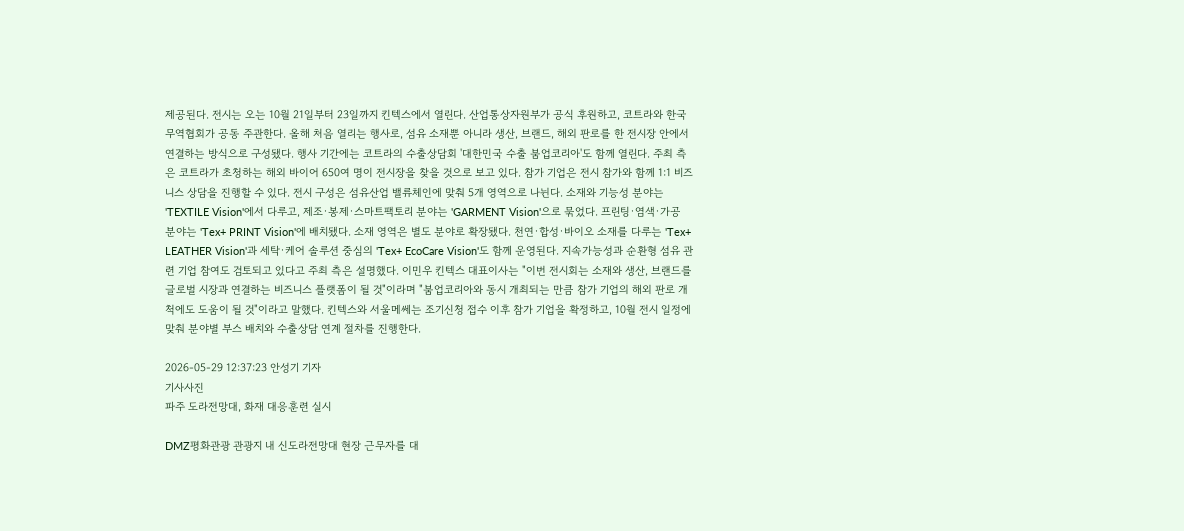제공된다. 전시는 오는 10월 21일부터 23일까지 킨텍스에서 열린다. 산업통상자원부가 공식 후원하고, 코트라와 한국무역협회가 공동 주관한다. 올해 처음 열리는 행사로, 섬유 소재뿐 아니라 생산, 브랜드, 해외 판로를 한 전시장 안에서 연결하는 방식으로 구성됐다. 행사 기간에는 코트라의 수출상담회 '대한민국 수출 붐업코리아'도 함께 열린다. 주최 측은 코트라가 초청하는 해외 바이어 650여 명이 전시장을 찾을 것으로 보고 있다. 참가 기업은 전시 참가와 함께 1:1 비즈니스 상담을 진행할 수 있다. 전시 구성은 섬유산업 밸류체인에 맞춰 5개 영역으로 나뉜다. 소재와 기능성 분야는 'TEXTILE Vision'에서 다루고, 제조·봉제·스마트팩토리 분야는 'GARMENT Vision'으로 묶었다. 프린팅·염색·가공 분야는 'Tex+ PRINT Vision'에 배치됐다. 소재 영역은 별도 분야로 확장됐다. 천연·합성·바이오 소재를 다루는 'Tex+ LEATHER Vision'과 세탁·케어 솔루션 중심의 'Tex+ EcoCare Vision'도 함께 운영된다. 지속가능성과 순환형 섬유 관련 기업 참여도 검토되고 있다고 주최 측은 설명했다. 이민우 킨텍스 대표이사는 "이번 전시회는 소재와 생산, 브랜드를 글로벌 시장과 연결하는 비즈니스 플랫폼이 될 것"이라며 "붐업코리아와 동시 개최되는 만큼 참가 기업의 해외 판로 개척에도 도움이 될 것"이라고 말했다. 킨텍스와 서울메쎄는 조기신청 접수 이후 참가 기업을 확정하고, 10월 전시 일정에 맞춰 분야별 부스 배치와 수출상담 연계 절차를 진행한다.

2026-05-29 12:37:23 안성기 기자
기사사진
파주 도라전망대, 화재 대응훈련 실시

DMZ평화관광 관광지 내 신도라전망대 현장 근무자를 대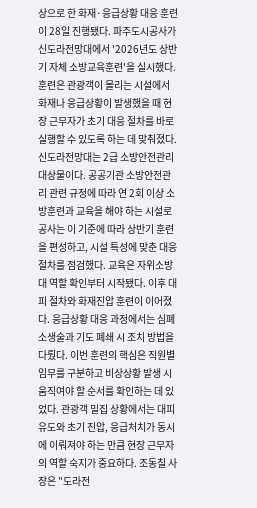상으로 한 화재·응급상황 대응 훈련이 28일 진행됐다. 파주도시공사가 신도라전망대에서 '2026년도 상반기 자체 소방교육훈련'을 실시했다. 훈련은 관광객이 몰리는 시설에서 화재나 응급상황이 발생했을 때 현장 근무자가 초기 대응 절차를 바로 실행할 수 있도록 하는 데 맞춰졌다. 신도라전망대는 2급 소방안전관리대상물이다. 공공기관 소방안전관리 관련 규정에 따라 연 2회 이상 소방훈련과 교육을 해야 하는 시설로 공사는 이 기준에 따라 상반기 훈련을 편성하고, 시설 특성에 맞춘 대응 절차를 점검했다. 교육은 자위소방대 역할 확인부터 시작됐다. 이후 대피 절차와 화재진압 훈련이 이어졌다. 응급상황 대응 과정에서는 심폐소생술과 기도 폐쇄 시 조치 방법을 다뤘다. 이번 훈련의 핵심은 직원별 임무를 구분하고 비상상황 발생 시 움직여야 할 순서를 확인하는 데 있었다. 관광객 밀집 상황에서는 대피 유도와 초기 진압, 응급처치가 동시에 이뤄져야 하는 만큼 현장 근무자의 역할 숙지가 중요하다. 조동칠 사장은 "도라전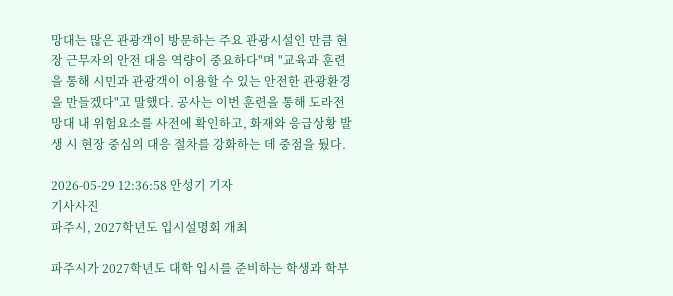망대는 많은 관광객이 방문하는 주요 관광시설인 만큼 현장 근무자의 안전 대응 역량이 중요하다"며 "교육과 훈련을 통해 시민과 관광객이 이용할 수 있는 안전한 관광환경을 만들겠다"고 말했다. 공사는 이번 훈련을 통해 도라전망대 내 위험요소를 사전에 확인하고, 화재와 응급상황 발생 시 현장 중심의 대응 절차를 강화하는 데 중점을 뒀다.

2026-05-29 12:36:58 안성기 기자
기사사진
파주시, 2027학년도 입시설명회 개최

파주시가 2027학년도 대학 입시를 준비하는 학생과 학부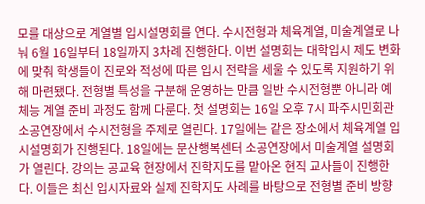모를 대상으로 계열별 입시설명회를 연다. 수시전형과 체육계열, 미술계열로 나눠 6월 16일부터 18일까지 3차례 진행한다. 이번 설명회는 대학입시 제도 변화에 맞춰 학생들이 진로와 적성에 따른 입시 전략을 세울 수 있도록 지원하기 위해 마련됐다. 전형별 특성을 구분해 운영하는 만큼 일반 수시전형뿐 아니라 예체능 계열 준비 과정도 함께 다룬다. 첫 설명회는 16일 오후 7시 파주시민회관 소공연장에서 수시전형을 주제로 열린다. 17일에는 같은 장소에서 체육계열 입시설명회가 진행된다. 18일에는 문산행복센터 소공연장에서 미술계열 설명회가 열린다. 강의는 공교육 현장에서 진학지도를 맡아온 현직 교사들이 진행한다. 이들은 최신 입시자료와 실제 진학지도 사례를 바탕으로 전형별 준비 방향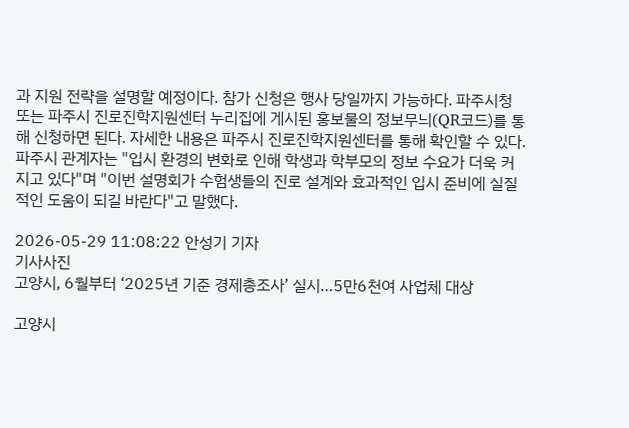과 지원 전략을 설명할 예정이다. 참가 신청은 행사 당일까지 가능하다. 파주시청 또는 파주시 진로진학지원센터 누리집에 게시된 홍보물의 정보무늬(QR코드)를 통해 신청하면 된다. 자세한 내용은 파주시 진로진학지원센터를 통해 확인할 수 있다. 파주시 관계자는 "입시 환경의 변화로 인해 학생과 학부모의 정보 수요가 더욱 커지고 있다"며 "이번 설명회가 수험생들의 진로 설계와 효과적인 입시 준비에 실질적인 도움이 되길 바란다"고 말했다.

2026-05-29 11:08:22 안성기 기자
기사사진
고양시, 6월부터 ‘2025년 기준 경제총조사’ 실시…5만6천여 사업체 대상

고양시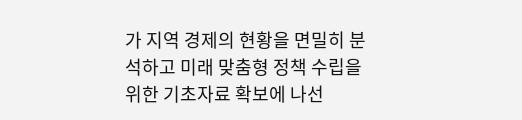가 지역 경제의 현황을 면밀히 분석하고 미래 맞춤형 정책 수립을 위한 기초자료 확보에 나선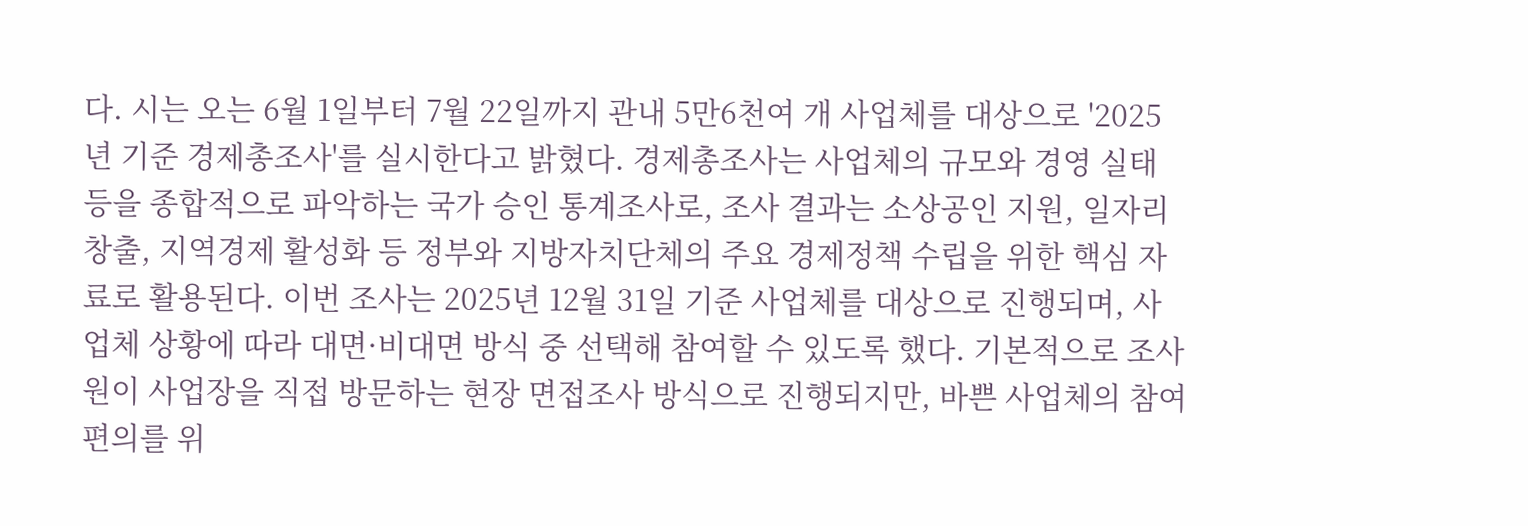다. 시는 오는 6월 1일부터 7월 22일까지 관내 5만6천여 개 사업체를 대상으로 '2025년 기준 경제총조사'를 실시한다고 밝혔다. 경제총조사는 사업체의 규모와 경영 실태 등을 종합적으로 파악하는 국가 승인 통계조사로, 조사 결과는 소상공인 지원, 일자리 창출, 지역경제 활성화 등 정부와 지방자치단체의 주요 경제정책 수립을 위한 핵심 자료로 활용된다. 이번 조사는 2025년 12월 31일 기준 사업체를 대상으로 진행되며, 사업체 상황에 따라 대면·비대면 방식 중 선택해 참여할 수 있도록 했다. 기본적으로 조사원이 사업장을 직접 방문하는 현장 면접조사 방식으로 진행되지만, 바쁜 사업체의 참여 편의를 위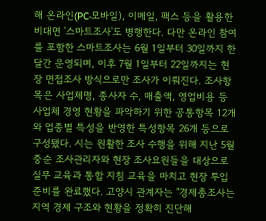해 온라인(PC·모바일), 이메일, 팩스 등을 활용한 비대면 '스마트조사'도 병행한다. 다만 온라인 참여를 포함한 스마트조사는 6월 1일부터 30일까지 한 달간 운영되며, 이후 7월 1일부터 22일까지는 현장 면접조사 방식으로만 조사가 이뤄진다. 조사항목은 사업체명, 종사자 수, 매출액, 영업비용 등 사업체 경영 현황을 파악하기 위한 공통항목 12개와 업종별 특성을 반영한 특성항목 26개 등으로 구성됐다. 시는 원활한 조사 수행을 위해 지난 5월 중순 조사관리자와 현장 조사요원들을 대상으로 실무 교육과 통합 지침 교육을 마치고 현장 투입 준비를 완료했다. 고양시 관계자는 "경제총조사는 지역 경제 구조와 현황을 정확히 진단해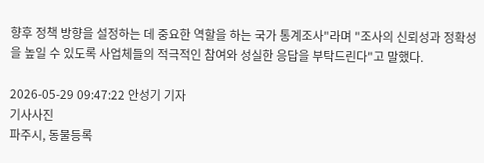향후 정책 방향을 설정하는 데 중요한 역할을 하는 국가 통계조사"라며 "조사의 신뢰성과 정확성을 높일 수 있도록 사업체들의 적극적인 참여와 성실한 응답을 부탁드린다"고 말했다.

2026-05-29 09:47:22 안성기 기자
기사사진
파주시, 동물등록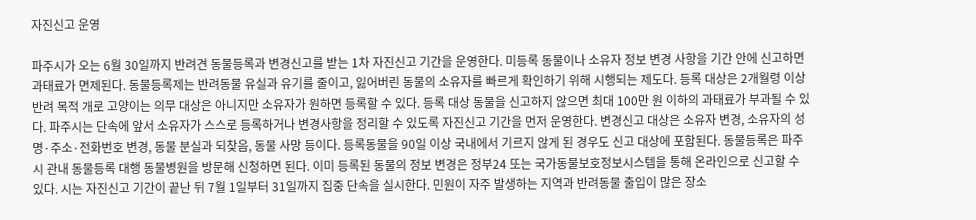자진신고 운영

파주시가 오는 6월 30일까지 반려견 동물등록과 변경신고를 받는 1차 자진신고 기간을 운영한다. 미등록 동물이나 소유자 정보 변경 사항을 기간 안에 신고하면 과태료가 면제된다. 동물등록제는 반려동물 유실과 유기를 줄이고, 잃어버린 동물의 소유자를 빠르게 확인하기 위해 시행되는 제도다. 등록 대상은 2개월령 이상 반려 목적 개로 고양이는 의무 대상은 아니지만 소유자가 원하면 등록할 수 있다. 등록 대상 동물을 신고하지 않으면 최대 100만 원 이하의 과태료가 부과될 수 있다. 파주시는 단속에 앞서 소유자가 스스로 등록하거나 변경사항을 정리할 수 있도록 자진신고 기간을 먼저 운영한다. 변경신고 대상은 소유자 변경, 소유자의 성명·주소·전화번호 변경, 동물 분실과 되찾음, 동물 사망 등이다. 등록동물을 90일 이상 국내에서 기르지 않게 된 경우도 신고 대상에 포함된다. 동물등록은 파주시 관내 동물등록 대행 동물병원을 방문해 신청하면 된다. 이미 등록된 동물의 정보 변경은 정부24 또는 국가동물보호정보시스템을 통해 온라인으로 신고할 수 있다. 시는 자진신고 기간이 끝난 뒤 7월 1일부터 31일까지 집중 단속을 실시한다. 민원이 자주 발생하는 지역과 반려동물 출입이 많은 장소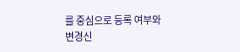를 중심으로 등록 여부와 변경신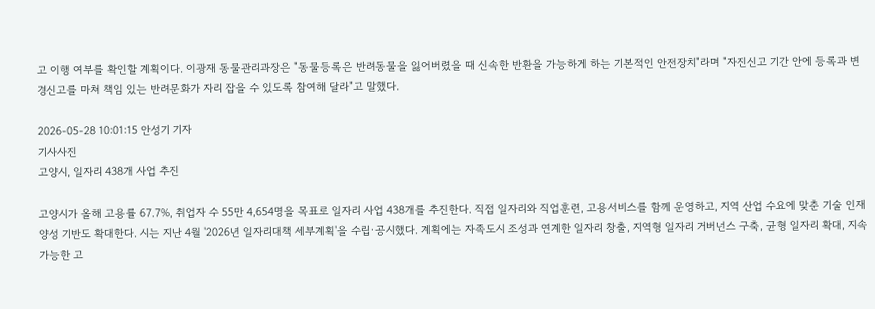고 이행 여부를 확인할 계획이다. 이광재 동물관리과장은 "동물등록은 반려동물을 잃어버렸을 때 신속한 반환을 가능하게 하는 기본적인 안전장치"라며 "자진신고 기간 안에 등록과 변경신고를 마쳐 책임 있는 반려문화가 자리 잡을 수 있도록 참여해 달라"고 말했다.

2026-05-28 10:01:15 안성기 기자
기사사진
고양시, 일자리 438개 사업 추진

고양시가 올해 고용률 67.7%, 취업자 수 55만 4,654명을 목표로 일자리 사업 438개를 추진한다. 직접 일자리와 직업훈련, 고용서비스를 함께 운영하고, 지역 산업 수요에 맞춘 기술 인재 양성 기반도 확대한다. 시는 지난 4월 '2026년 일자리대책 세부계획'을 수립·공시했다. 계획에는 자족도시 조성과 연계한 일자리 창출, 지역형 일자리 거버넌스 구축, 균형 일자리 확대, 지속 가능한 고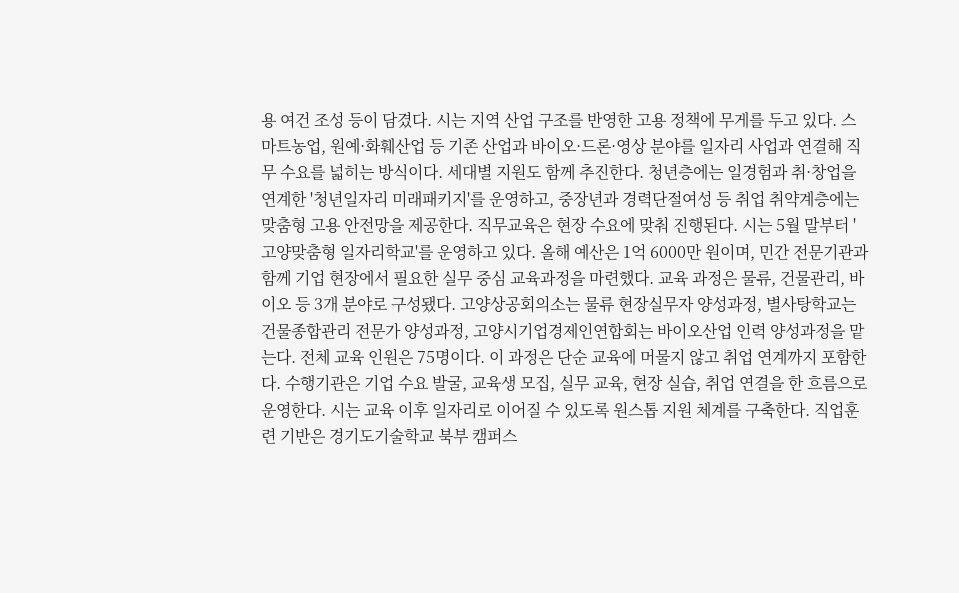용 여건 조성 등이 담겼다. 시는 지역 산업 구조를 반영한 고용 정책에 무게를 두고 있다. 스마트농업, 원예·화훼산업 등 기존 산업과 바이오·드론·영상 분야를 일자리 사업과 연결해 직무 수요를 넓히는 방식이다. 세대별 지원도 함께 추진한다. 청년층에는 일경험과 취·창업을 연계한 '청년일자리 미래패키지'를 운영하고, 중장년과 경력단절여성 등 취업 취약계층에는 맞춤형 고용 안전망을 제공한다. 직무교육은 현장 수요에 맞춰 진행된다. 시는 5월 말부터 '고양맞춤형 일자리학교'를 운영하고 있다. 올해 예산은 1억 6000만 원이며, 민간 전문기관과 함께 기업 현장에서 필요한 실무 중심 교육과정을 마련했다. 교육 과정은 물류, 건물관리, 바이오 등 3개 분야로 구성됐다. 고양상공회의소는 물류 현장실무자 양성과정, 별사탕학교는 건물종합관리 전문가 양성과정, 고양시기업경제인연합회는 바이오산업 인력 양성과정을 맡는다. 전체 교육 인원은 75명이다. 이 과정은 단순 교육에 머물지 않고 취업 연계까지 포함한다. 수행기관은 기업 수요 발굴, 교육생 모집, 실무 교육, 현장 실습, 취업 연결을 한 흐름으로 운영한다. 시는 교육 이후 일자리로 이어질 수 있도록 원스톱 지원 체계를 구축한다. 직업훈련 기반은 경기도기술학교 북부 캠퍼스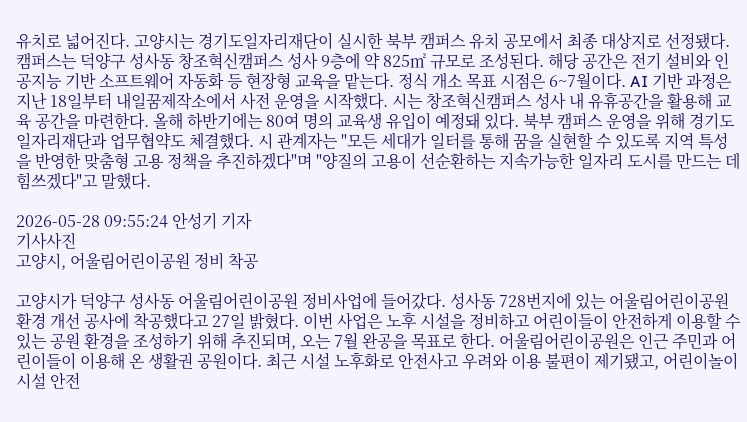유치로 넓어진다. 고양시는 경기도일자리재단이 실시한 북부 캠퍼스 유치 공모에서 최종 대상지로 선정됐다. 캠퍼스는 덕양구 성사동 창조혁신캠퍼스 성사 9층에 약 825㎡ 규모로 조성된다. 해당 공간은 전기 설비와 인공지능 기반 소프트웨어 자동화 등 현장형 교육을 맡는다. 정식 개소 목표 시점은 6~7월이다. AI 기반 과정은 지난 18일부터 내일꿈제작소에서 사전 운영을 시작했다. 시는 창조혁신캠퍼스 성사 내 유휴공간을 활용해 교육 공간을 마련한다. 올해 하반기에는 80여 명의 교육생 유입이 예정돼 있다. 북부 캠퍼스 운영을 위해 경기도일자리재단과 업무협약도 체결했다. 시 관계자는 "모든 세대가 일터를 통해 꿈을 실현할 수 있도록 지역 특성을 반영한 맞춤형 고용 정책을 추진하겠다"며 "양질의 고용이 선순환하는 지속가능한 일자리 도시를 만드는 데 힘쓰겠다"고 말했다.

2026-05-28 09:55:24 안성기 기자
기사사진
고양시, 어울림어린이공원 정비 착공

고양시가 덕양구 성사동 어울림어린이공원 정비사업에 들어갔다. 성사동 728번지에 있는 어울림어린이공원 환경 개선 공사에 착공했다고 27일 밝혔다. 이번 사업은 노후 시설을 정비하고 어린이들이 안전하게 이용할 수 있는 공원 환경을 조성하기 위해 추진되며, 오는 7월 완공을 목표로 한다. 어울림어린이공원은 인근 주민과 어린이들이 이용해 온 생활권 공원이다. 최근 시설 노후화로 안전사고 우려와 이용 불편이 제기됐고, 어린이놀이시설 안전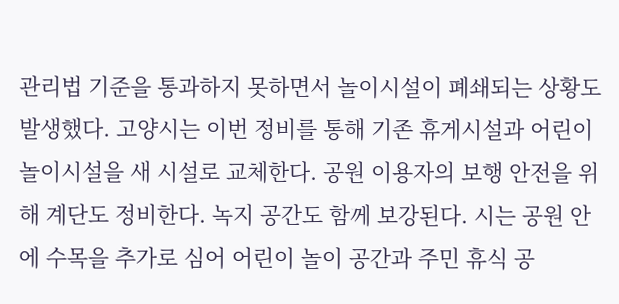관리법 기준을 통과하지 못하면서 놀이시설이 폐쇄되는 상황도 발생했다. 고양시는 이번 정비를 통해 기존 휴게시설과 어린이 놀이시설을 새 시설로 교체한다. 공원 이용자의 보행 안전을 위해 계단도 정비한다. 녹지 공간도 함께 보강된다. 시는 공원 안에 수목을 추가로 심어 어린이 놀이 공간과 주민 휴식 공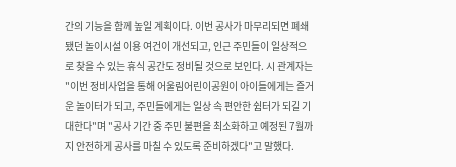간의 기능을 함께 높일 계획이다. 이번 공사가 마무리되면 폐쇄됐던 놀이시설 이용 여건이 개선되고, 인근 주민들이 일상적으로 찾을 수 있는 휴식 공간도 정비될 것으로 보인다. 시 관계자는 "이번 정비사업을 통해 어울림어린이공원이 아이들에게는 즐거운 놀이터가 되고, 주민들에게는 일상 속 편안한 쉼터가 되길 기대한다"며 "공사 기간 중 주민 불편을 최소화하고 예정된 7월까지 안전하게 공사를 마칠 수 있도록 준비하겠다"고 말했다.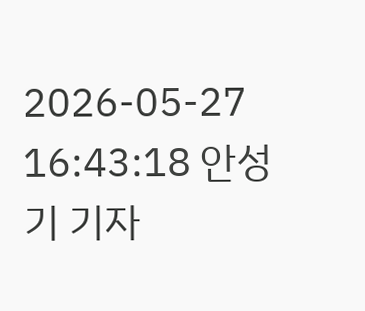2026-05-27 16:43:18 안성기 기자